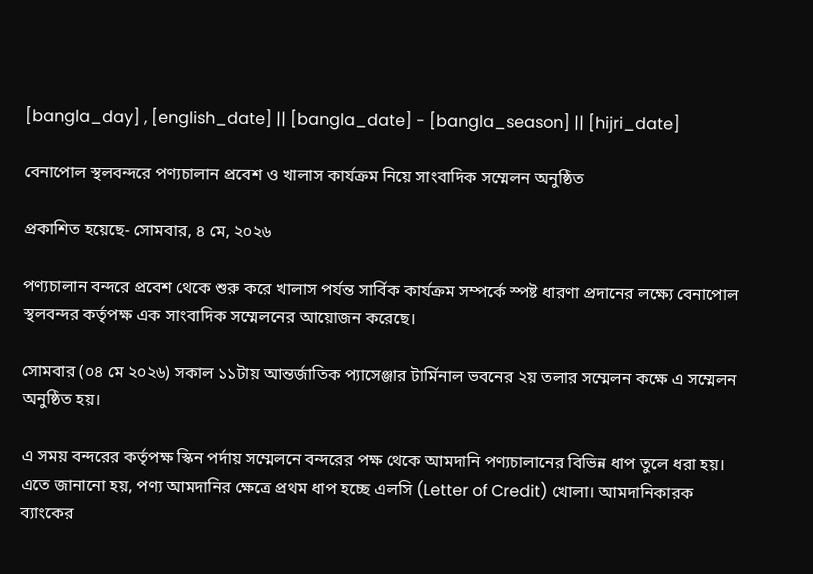[bangla_day] , [english_date] || [bangla_date] - [bangla_season] || [hijri_date]

বেনাপোল স্থলবন্দরে পণ্যচালান প্রবেশ ও খালাস কার্যক্রম নিয়ে সাংবাদিক সম্মেলন অনুষ্ঠিত

প্রকাশিত হয়েছে- সোমবার, ৪ মে, ২০২৬

পণ্যচালান বন্দরে প্রবেশ থেকে শুরু করে খালাস পর্যন্ত সার্বিক কার্যক্রম সম্পর্কে স্পষ্ট ধারণা প্রদানের লক্ষ্যে বেনাপোল স্থলবন্দর কর্তৃপক্ষ এক সাংবাদিক সম্মেলনের আয়োজন করেছে।

সোমবার (০৪ মে ২০২৬) সকাল ১১টায় আন্তর্জাতিক প্যাসেঞ্জার টার্মিনাল ভবনের ২য় তলার সম্মেলন কক্ষে এ সম্মেলন অনুষ্ঠিত হয়।

এ সময় বন্দরের কর্তৃপক্ষ স্কিন পর্দায় সম্মেলনে বন্দরের পক্ষ থেকে আমদানি পণ্যচালানের বিভিন্ন ধাপ তুলে ধরা হয়। এতে জানানো হয়, পণ্য আমদানির ক্ষেত্রে প্রথম ধাপ হচ্ছে এলসি (Letter of Credit) খোলা। আমদানিকারক ব্যাংকের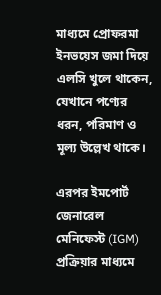মাধ্যমে প্রোফরমা ইনভয়েস জমা দিয়ে এলসি খুলে থাকেন, যেখানে পণ্যের ধরন, পরিমাণ ও মূল্য উল্লেখ থাকে।

এরপর ইমপোর্ট জেনারেল মেনিফেস্ট (IGM) প্রক্রিয়ার মাধ্যমে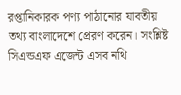রপ্তানিকারক পণ্য পাঠানোর যাবতীয় তথ্য বাংলাদেশে প্রেরণ করেন। সংশ্লিষ্ট সিএন্ডএফ এজেন্ট এসব নথি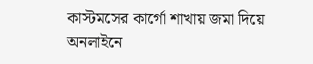কাস্টমসের কার্গো শাখায় জমা দিয়ে অনলাইনে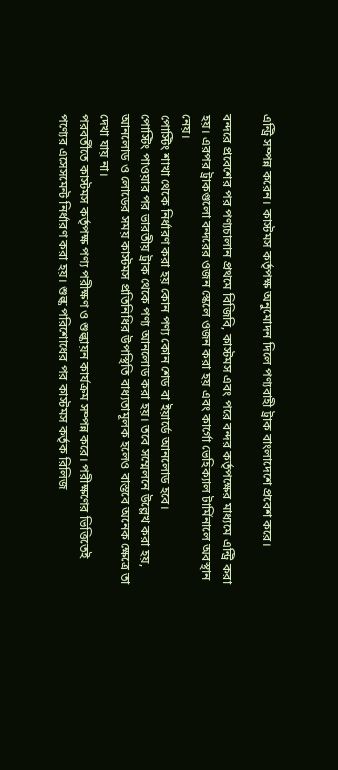এন্ট্রি সম্পন্ন করেন। কাস্টমস কর্তৃপক্ষ অনুমোদন দিলে পণ্যবাহী ট্রাক বাংলাদেশে প্রবেশ করে।

বন্দরে প্রবেশের পর পণ্যচালান প্রথমে বিজিবি, কাস্টমস এবং পরে বন্দর কর্তৃপক্ষের মাধ্যমে এন্ট্রি করা হয়। এরপর ট্রাকগুলো বন্দরের ওজন স্কেলে ওজন করা হয় এবং কার্গো ভেহিক্যাল টার্মিনালে অবস্থান নেয়।
পোস্টিং শাখা থেকে নির্ধারণ করা হয় কোন পণ্য কোন শেড বা ইয়ার্ডে আনলোড হবে।
পোস্টিং পাওয়ার পর ভারতীয় ট্রাক থেকে পণ্য আনলোড করা হয়। তবে সম্মেলনে উল্লেখ করা হয়, আনলোড ও লোডের সময় কাস্টমস প্রতিনিধির উপস্থিতি বাধ্যতামূলক হলেও বাস্তবে অনেক ক্ষেত্রে তা দেখা যায় না।
পরবর্তীতে কাস্টমস কর্তৃপক্ষ পণ্য পরীক্ষণ ও শুল্কায়ন কার্যক্রম সম্পন্ন করে। পরীক্ষণের ভিত্তিতেই পণ্যের এসেসমেন্ট নির্ধারণ করা হয়। শুল্ক পরিশোধের পর কাস্টমস কর্তৃক রিলিজ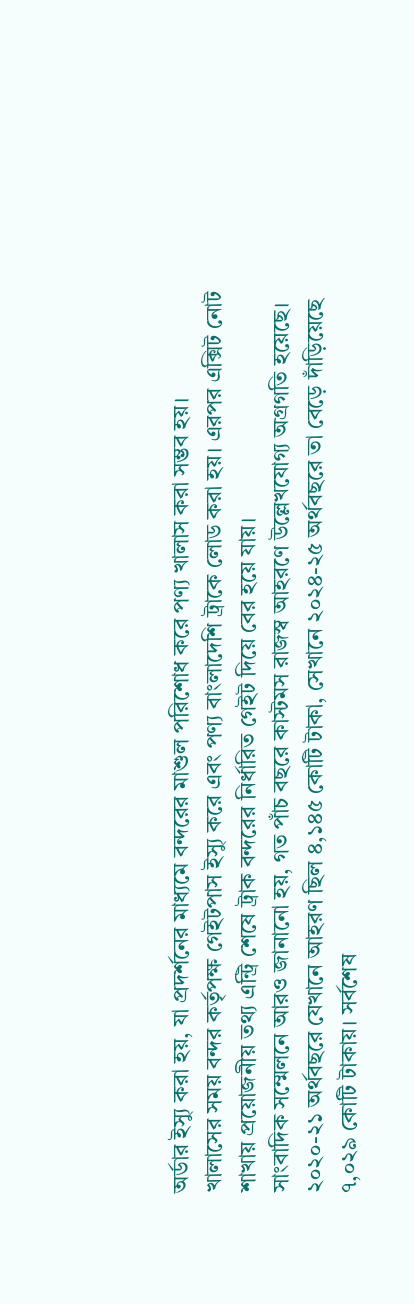অর্ডার ইস্যু করা হয়, যা প্রদর্শনের মাধ্যমে বন্দরের মাশুল পরিশোধ করে পণ্য খালাস করা সম্ভব হয়।
খালাসের সময় বন্দর কর্তৃপক্ষ গেইটপাস ইস্যু করে এবং পণ্য বাংলাদেশি ট্রাকে লোড করা হয়। এরপর এক্সিট নোট শাখায় প্রয়োজনীয় তথ্য এন্ট্রি শেষে ট্রাক বন্দরের নির্ধারিত গেইট দিয়ে বের হয়ে যায়।
সাংবাদিক সম্মেলনে আরও জানানো হয়, গত পাঁচ বছরে কাস্টমস রাজস্ব আহরণে উল্লেখযোগ্য অগ্রগতি হয়েছে। ২০২০-২১ অর্থবছরে যেখানে আহরণ ছিল ৪,১৪৫ কোটি টাকা, সেখানে ২০২৪-২৫ অর্থবছরে তা বেড়ে দাঁড়িয়েছে ৭,০২৯ কোটি টাকায়। সর্বশেষ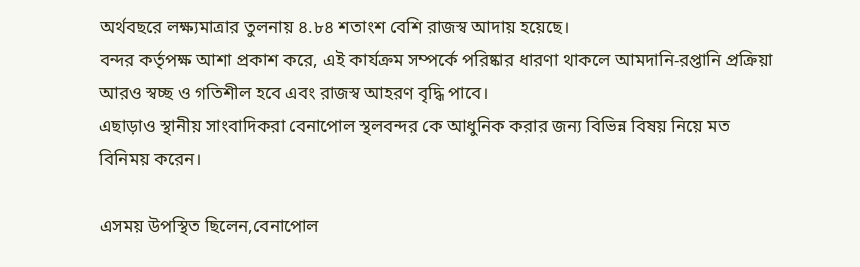অর্থবছরে লক্ষ্যমাত্রার তুলনায় ৪.৮৪ শতাংশ বেশি রাজস্ব আদায় হয়েছে।
বন্দর কর্তৃপক্ষ আশা প্রকাশ করে, এই কার্যক্রম সম্পর্কে পরিষ্কার ধারণা থাকলে আমদানি-রপ্তানি প্রক্রিয়া আরও স্বচ্ছ ও গতিশীল হবে এবং রাজস্ব আহরণ বৃদ্ধি পাবে।
এছাড়াও স্থানীয় সাংবাদিকরা বেনাপোল স্থলবন্দর কে আধুনিক করার জন্য বিভিন্ন বিষয় নিয়ে মত বিনিময় করেন।

এসময় উপস্থিত ছিলেন,বেনাপোল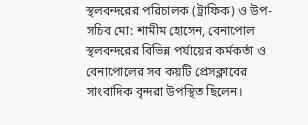স্থলবন্দরের পরিচালক (ট্রাফিক) ও উপ-সচিব মো: শামীম হোসেন, বেনাপোল স্থলবন্দরের বিভিন্ন পর্যায়ের কর্মকর্তা ও বেনাপোলের সব কয়টি প্রেসক্লাবের সাংবাদিক বৃন্দরা উপস্থিত ছিলেন।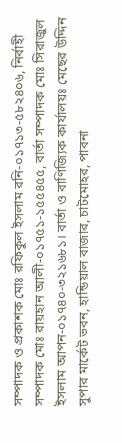সম্পাদক ও প্রকাশক মোঃ রফিকুল ইসলাম রনি-০১৭১৩-৫৮২৪০৬, নির্বাহী সম্পাদক মোঃ রায়হান আলী-০১৭৫১-১৫৫৪৫৫, বার্তা সম্পাদক মোঃ সিরাজুল ইসলাম আপন-০১৭৪০-৩২১৬৮১। বার্তা ও বাণিজ্যিক কার্যালয়ঃ মেছের উদ্দিন সুপার মার্কেট ভবন, হান্ডিয়াল বাজার, চাটমোহর, পাবনা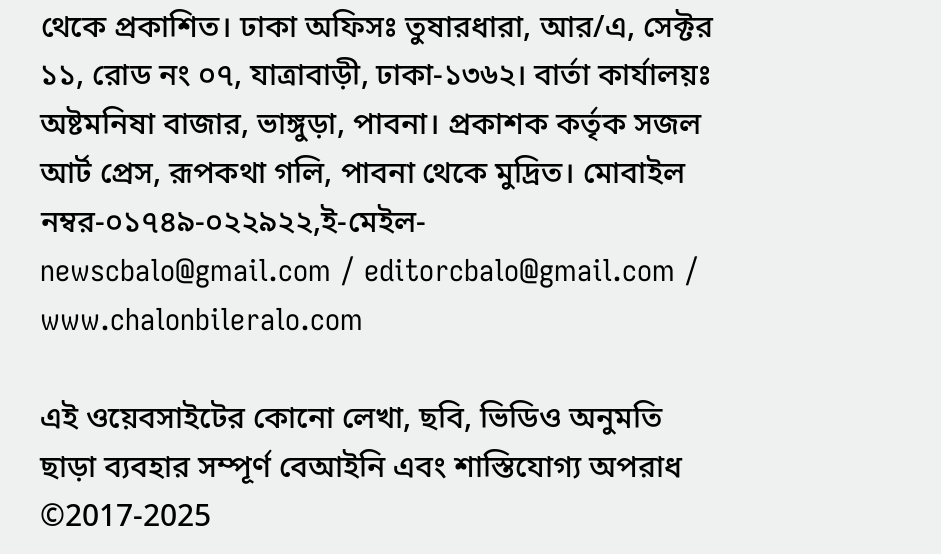থেকে প্রকাশিত। ঢাকা অফিসঃ তুষারধারা, আর/এ, সেক্টর ১১, রোড নং ০৭, যাত্রাবাড়ী, ঢাকা-১৩৬২। বার্তা কার্যালয়ঃ অষ্টমনিষা বাজার, ভাঙ্গুড়া, পাবনা। প্রকাশক কর্তৃক সজল আর্ট প্রেস, রূপকথা গলি, পাবনা থেকে মুদ্রিত। মোবাইল নম্বর-০১৭৪৯-০২২৯২২,ই-মেইল- newscbalo@gmail.com / editorcbalo@gmail.com / www.chalonbileralo.com

এই ওয়েবসাইটের কোনো লেখা, ছবি, ভিডিও অনুমতি ছাড়া ব্যবহার সম্পূর্ণ বেআইনি এবং শাস্তিযোগ্য অপরাধ ©2017-2025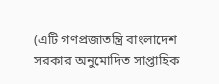(এটি গণপ্রজাতন্ত্রি বাংলাদেশ সরকার অনুমোদিত সাপ্তাহিক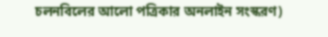চলনবিলের আলো পত্রিকার অনলাইন সংস্করণ)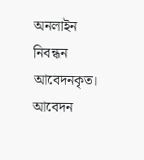অনলাইন নিবন্ধন আবেদনকৃত। আবেদন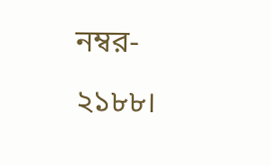নম্বর- ২১৮৮।